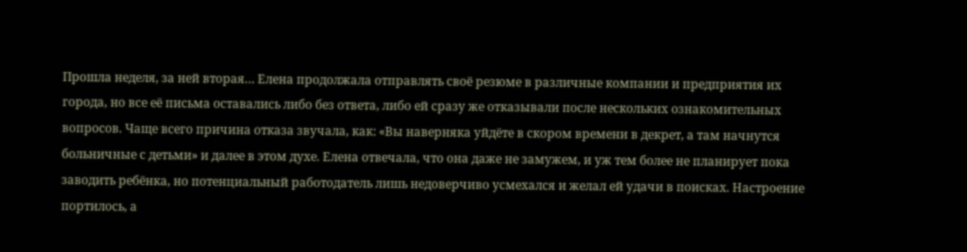Прошла неделя, за ней вторая… Елена продолжала отправлять своё резюме в различные компании и предприятия их города, но все её письма оставались либо без ответа, либо ей сразу же отказывали после нескольких ознакомительных вопросов. Чаще всего причина отказа звучала, как: «Вы наверняка уйдёте в скором времени в декрет, а там начнутся больничные с детьми» и далее в этом духе. Елена отвечала, что она даже не замужем, и уж тем более не планирует пока заводить ребёнка, но потенциальный работодатель лишь недоверчиво усмехался и желал ей удачи в поисках. Настроение портилось, а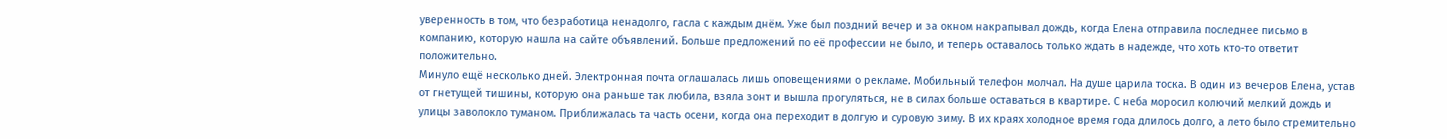уверенность в том, что безработица ненадолго, гасла с каждым днём. Уже был поздний вечер и за окном накрапывал дождь, когда Елена отправила последнее письмо в компанию, которую нашла на сайте объявлений. Больше предложений по её профессии не было, и теперь оставалось только ждать в надежде, что хоть кто-то ответит положительно.
Минуло ещё несколько дней. Электронная почта оглашалась лишь оповещениями о рекламе. Мобильный телефон молчал. На душе царила тоска. В один из вечеров Елена, устав от гнетущей тишины, которую она раньше так любила, взяла зонт и вышла прогуляться, не в силах больше оставаться в квартире. С неба моросил колючий мелкий дождь и улицы заволокло туманом. Приближалась та часть осени, когда она переходит в долгую и суровую зиму. В их краях холодное время года длилось долго, а лето было стремительно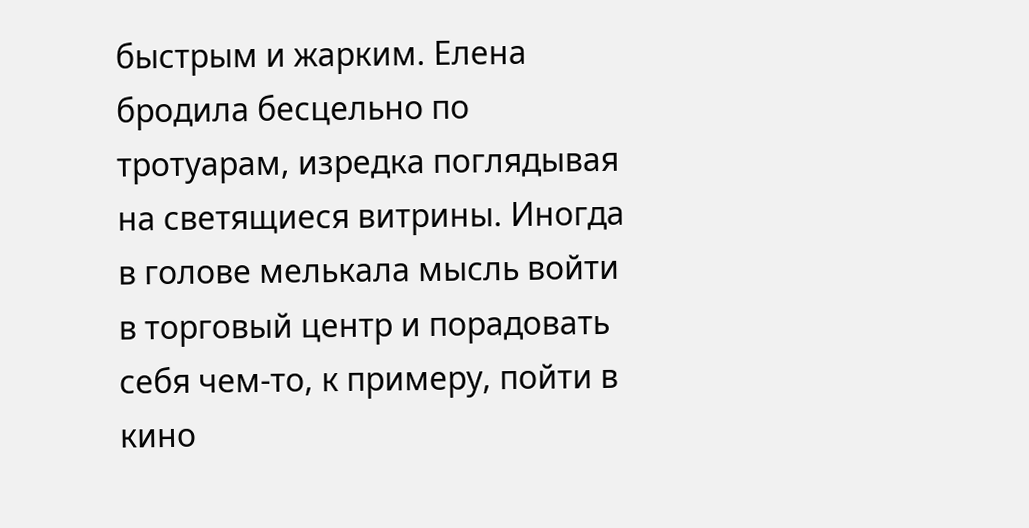быстрым и жарким. Елена бродила бесцельно по тротуарам, изредка поглядывая на светящиеся витрины. Иногда в голове мелькала мысль войти в торговый центр и порадовать себя чем-то, к примеру, пойти в кино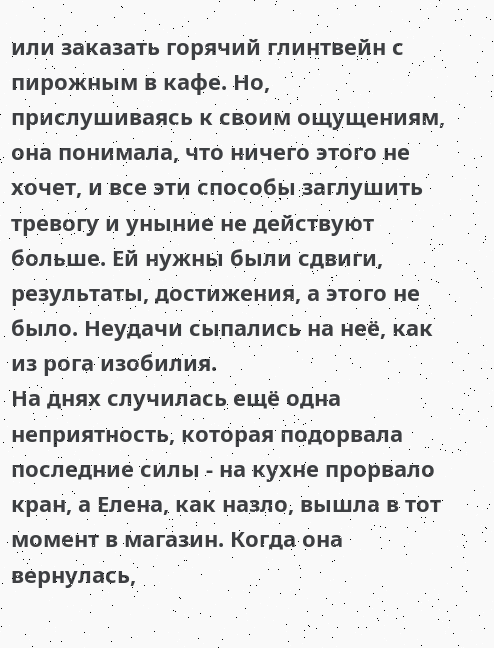или заказать горячий глинтвейн с пирожным в кафе. Но, прислушиваясь к своим ощущениям, она понимала, что ничего этого не хочет, и все эти способы заглушить тревогу и уныние не действуют больше. Ей нужны были сдвиги, результаты, достижения, а этого не было. Неудачи сыпались на неё, как из рога изобилия.
На днях случилась ещё одна неприятность, которая подорвала последние силы - на кухне прорвало кран, а Елена, как назло, вышла в тот момент в магазин. Когда она вернулась,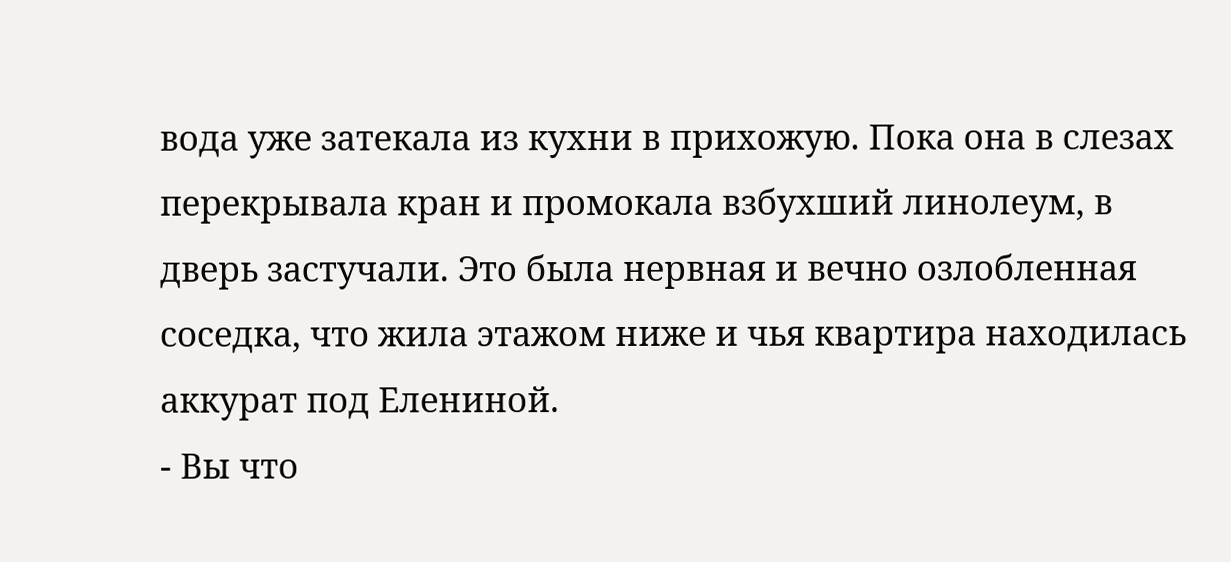вода уже затекала из кухни в прихожую. Пока она в слезах перекрывала кран и промокала взбухший линолеум, в дверь застучали. Это была нервная и вечно озлобленная соседка, что жила этажом ниже и чья квартира находилась аккурат под Елениной.
- Вы что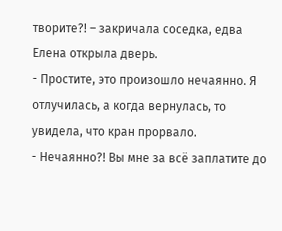творите?! – закричала соседка, едва Елена открыла дверь.
- Простите, это произошло нечаянно. Я отлучилась, а когда вернулась, то увидела, что кран прорвало.
- Нечаянно?! Вы мне за всё заплатите до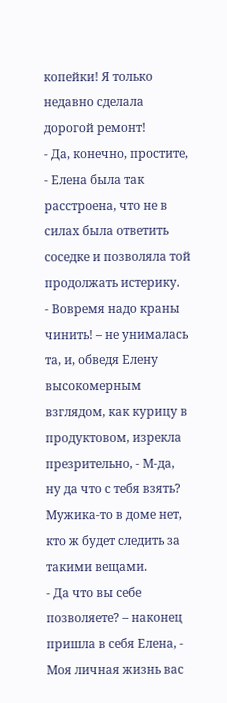копейки! Я только недавно сделала дорогой ремонт!
- Да, конечно, простите, - Елена была так расстроена, что не в силах была ответить соседке и позволяла той продолжать истерику.
- Вовремя надо краны чинить! – не унималась та, и, обведя Елену высокомерным взглядом, как курицу в продуктовом, изрекла презрительно, - М-да, ну да что с тебя взять? Мужика-то в доме нет, кто ж будет следить за такими вещами.
- Да что вы себе позволяете? – наконец пришла в себя Елена, - Моя личная жизнь вас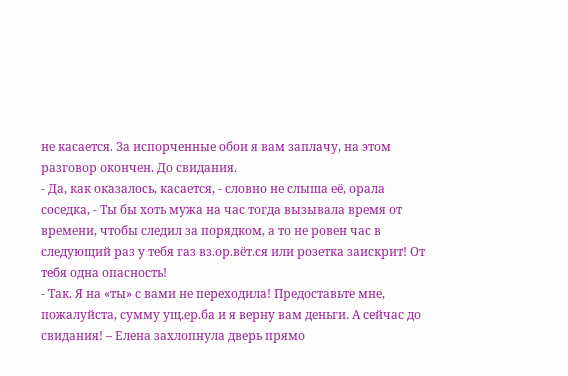не касается. За испорченные обои я вам заплачу, на этом разговор окончен. До свидания.
- Да, как оказалось, касается, - словно не слыша её, орала соседка, - Ты бы хоть мужа на час тогда вызывала время от времени, чтобы следил за порядком, а то не ровен час в следующий раз у тебя газ вз.ор.вёт.ся или розетка заискрит! От тебя одна опасность!
- Так. Я на «ты» с вами не переходила! Предоставьте мне, пожалуйста, сумму ущ.ер.ба и я верну вам деньги. А сейчас до свидания! – Елена захлопнула дверь прямо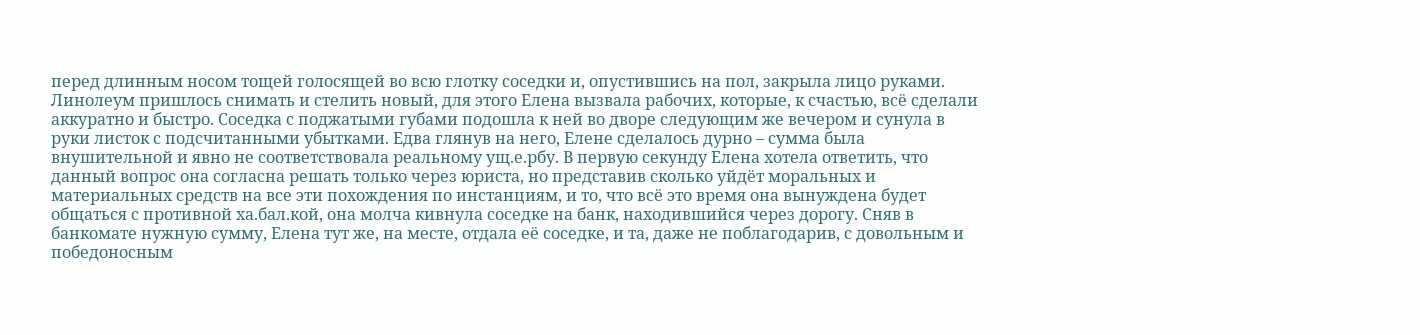перед длинным носом тощей голосящей во всю глотку соседки и, опустившись на пол, закрыла лицо руками.
Линолеум пришлось снимать и стелить новый, для этого Елена вызвала рабочих, которые, к счастью, всё сделали аккуратно и быстро. Соседка с поджатыми губами подошла к ней во дворе следующим же вечером и сунула в руки листок с подсчитанными убытками. Едва глянув на него, Елене сделалось дурно – сумма была внушительной и явно не соответствовала реальному ущ.е.рбу. В первую секунду Елена хотела ответить, что данный вопрос она согласна решать только через юриста, но представив сколько уйдёт моральных и материальных средств на все эти похождения по инстанциям, и то, что всё это время она вынуждена будет общаться с противной ха.бал.кой, она молча кивнула соседке на банк, находившийся через дорогу. Сняв в банкомате нужную сумму, Елена тут же, на месте, отдала её соседке, и та, даже не поблагодарив, с довольным и победоносным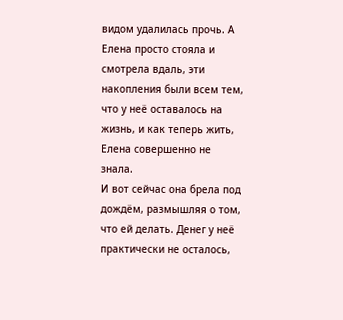видом удалилась прочь. А Елена просто стояла и смотрела вдаль, эти накопления были всем тем, что у неё оставалось на жизнь, и как теперь жить, Елена совершенно не знала.
И вот сейчас она брела под дождём, размышляя о том, что ей делать. Денег у неё практически не осталось,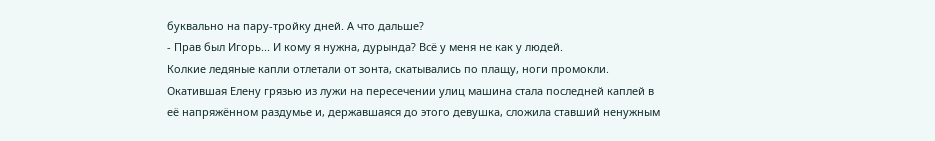буквально на пару-тройку дней. А что дальше?
- Прав был Игорь... И кому я нужна, дурында? Всё у меня не как у людей.
Колкие ледяные капли отлетали от зонта, скатывались по плащу, ноги промокли. Окатившая Елену грязью из лужи на пересечении улиц машина стала последней каплей в её напряжённом раздумье и, державшаяся до этого девушка, сложила ставший ненужным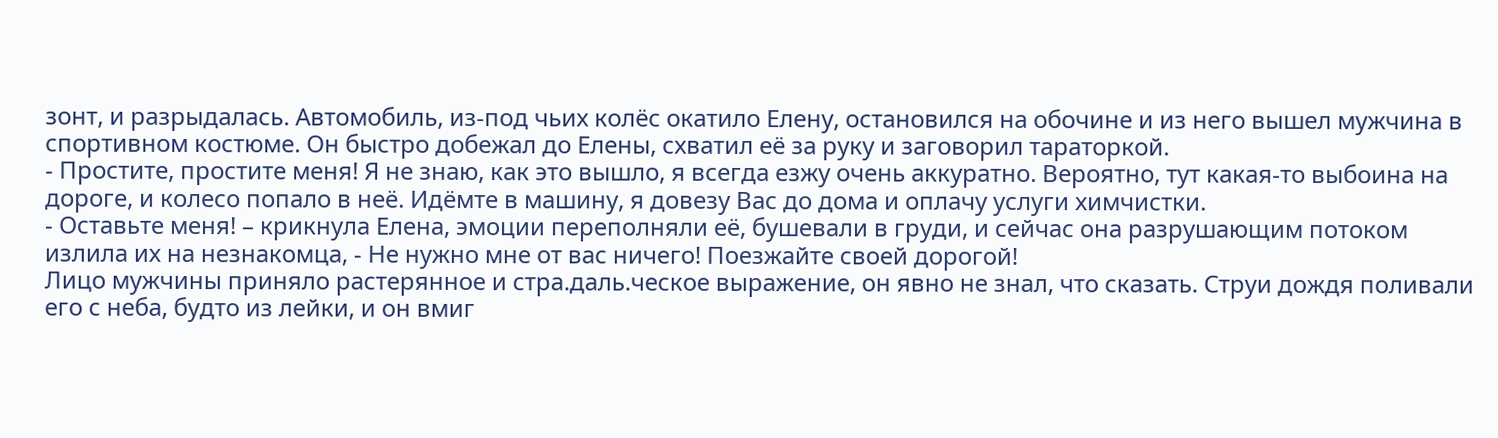зонт, и разрыдалась. Автомобиль, из-под чьих колёс окатило Елену, остановился на обочине и из него вышел мужчина в спортивном костюме. Он быстро добежал до Елены, схватил её за руку и заговорил тараторкой.
- Простите, простите меня! Я не знаю, как это вышло, я всегда езжу очень аккуратно. Вероятно, тут какая-то выбоина на дороге, и колесо попало в неё. Идёмте в машину, я довезу Вас до дома и оплачу услуги химчистки.
- Оставьте меня! – крикнула Елена, эмоции переполняли её, бушевали в груди, и сейчас она разрушающим потоком излила их на незнакомца, - Не нужно мне от вас ничего! Поезжайте своей дорогой!
Лицо мужчины приняло растерянное и стра.даль.ческое выражение, он явно не знал, что сказать. Струи дождя поливали его с неба, будто из лейки, и он вмиг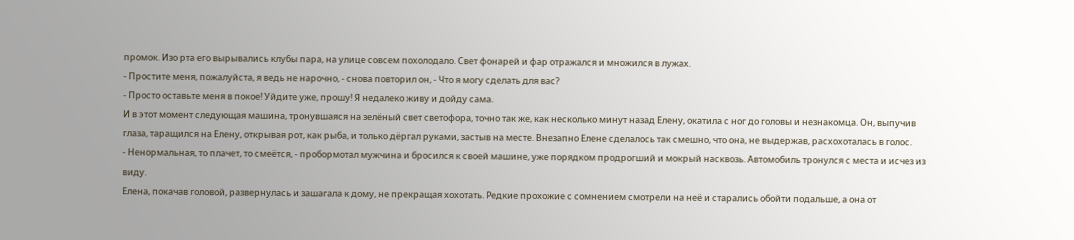промок. Изо рта его вырывались клубы пара, на улице совсем похолодало. Свет фонарей и фар отражался и множился в лужах.
- Простите меня, пожалуйста, я ведь не нарочно, - снова повторил он, - Что я могу сделать для вас?
- Просто оставьте меня в покое! Уйдите уже, прошу! Я недалеко живу и дойду сама.
И в этот момент следующая машина, тронувшаяся на зелёный свет светофора, точно так же, как несколько минут назад Елену, окатила с ног до головы и незнакомца. Он, выпучив глаза, таращился на Елену, открывая рот, как рыба, и только дёргал руками, застыв на месте. Внезапно Елене сделалось так смешно, что она, не выдержав, расхохоталась в голос.
- Ненормальная, то плачет, то смеётся, - пробормотал мужчина и бросился к своей машине, уже порядком продрогший и мокрый насквозь. Автомобиль тронулся с места и исчез из виду.
Елена, покачав головой, развернулась и зашагала к дому, не прекращая хохотать. Редкие прохожие с сомнением смотрели на неё и старались обойти подальше, а она от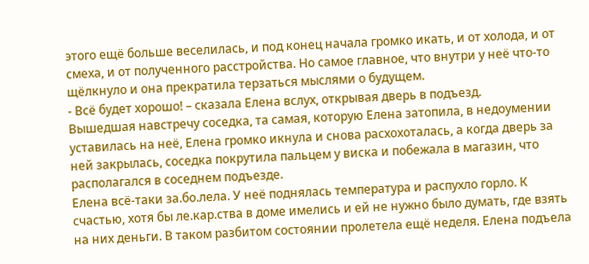этого ещё больше веселилась, и под конец начала громко икать, и от холода, и от смеха, и от полученного расстройства. Но самое главное, что внутри у неё что-то щёлкнуло и она прекратила терзаться мыслями о будущем.
- Всё будет хорошо! – сказала Елена вслух, открывая дверь в подъезд.
Вышедшая навстречу соседка, та самая, которую Елена затопила, в недоумении уставилась на неё, Елена громко икнула и снова расхохоталась, а когда дверь за ней закрылась, соседка покрутила пальцем у виска и побежала в магазин, что располагался в соседнем подъезде.
Елена всё-таки за.бо.лела. У неё поднялась температура и распухло горло. К счастью, хотя бы ле.кар.ства в доме имелись и ей не нужно было думать, где взять на них деньги. В таком разбитом состоянии пролетела ещё неделя. Елена подъела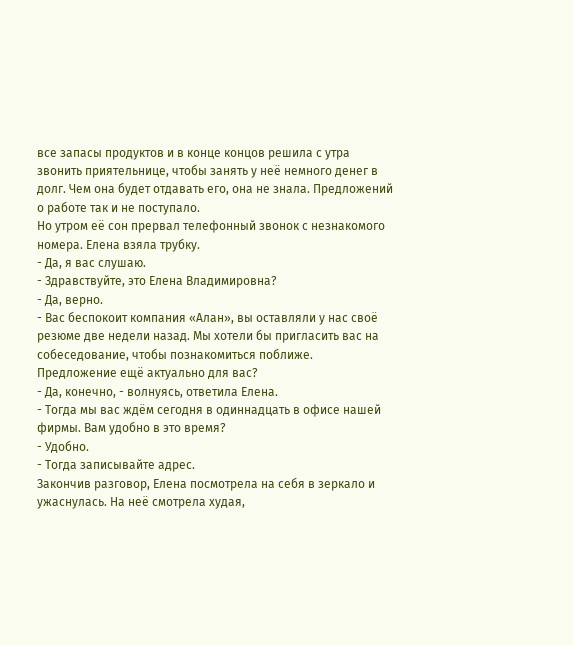все запасы продуктов и в конце концов решила с утра звонить приятельнице, чтобы занять у неё немного денег в долг. Чем она будет отдавать его, она не знала. Предложений о работе так и не поступало.
Но утром её сон прервал телефонный звонок с незнакомого номера. Елена взяла трубку.
- Да, я вас слушаю.
- Здравствуйте, это Елена Владимировна?
- Да, верно.
- Вас беспокоит компания «Алан», вы оставляли у нас своё резюме две недели назад. Мы хотели бы пригласить вас на собеседование, чтобы познакомиться поближе. Предложение ещё актуально для вас?
- Да, конечно, - волнуясь, ответила Елена.
- Тогда мы вас ждём сегодня в одиннадцать в офисе нашей фирмы. Вам удобно в это время?
- Удобно.
- Тогда записывайте адрес.
Закончив разговор, Елена посмотрела на себя в зеркало и ужаснулась. На неё смотрела худая,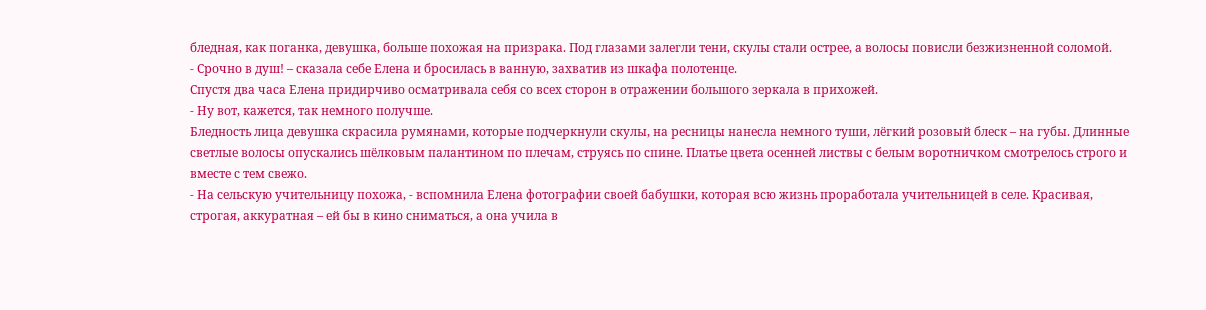бледная, как поганка, девушка, больше похожая на призрака. Под глазами залегли тени, скулы стали острее, а волосы повисли безжизненной соломой.
- Срочно в душ! – сказала себе Елена и бросилась в ванную, захватив из шкафа полотенце.
Спустя два часа Елена придирчиво осматривала себя со всех сторон в отражении большого зеркала в прихожей.
- Ну вот, кажется, так немного получше.
Бледность лица девушка скрасила румянами, которые подчеркнули скулы, на ресницы нанесла немного туши, лёгкий розовый блеск – на губы. Длинные светлые волосы опускались шёлковым палантином по плечам, струясь по спине. Платье цвета осенней листвы с белым воротничком смотрелось строго и вместе с тем свежо.
- На сельскую учительницу похожа, - вспомнила Елена фотографии своей бабушки, которая всю жизнь проработала учительницей в селе. Красивая, строгая, аккуратная – ей бы в кино сниматься, а она учила в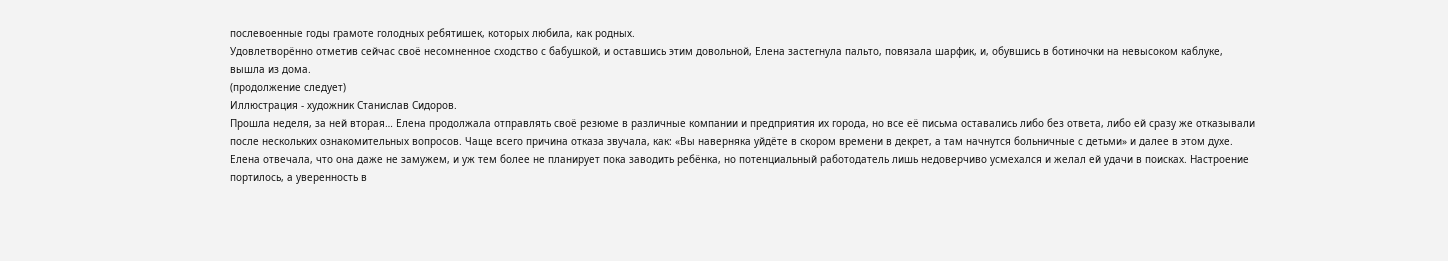послевоенные годы грамоте голодных ребятишек, которых любила, как родных.
Удовлетворённо отметив сейчас своё несомненное сходство с бабушкой, и оставшись этим довольной, Елена застегнула пальто, повязала шарфик, и, обувшись в ботиночки на невысоком каблуке, вышла из дома.
(продолжение следует)
Иллюстрация - художник Станислав Сидоров.
Прошла неделя, за ней вторая… Елена продолжала отправлять своё резюме в различные компании и предприятия их города, но все её письма оставались либо без ответа, либо ей сразу же отказывали после нескольких ознакомительных вопросов. Чаще всего причина отказа звучала, как: «Вы наверняка уйдёте в скором времени в декрет, а там начнутся больничные с детьми» и далее в этом духе. Елена отвечала, что она даже не замужем, и уж тем более не планирует пока заводить ребёнка, но потенциальный работодатель лишь недоверчиво усмехался и желал ей удачи в поисках. Настроение портилось, а уверенность в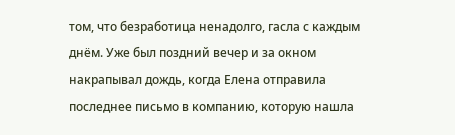том, что безработица ненадолго, гасла с каждым днём. Уже был поздний вечер и за окном накрапывал дождь, когда Елена отправила последнее письмо в компанию, которую нашла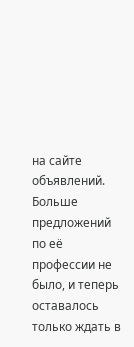на сайте объявлений. Больше предложений по её профессии не было, и теперь оставалось только ждать в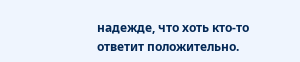надежде, что хоть кто-то ответит положительно.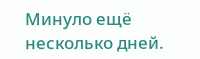Минуло ещё несколько дней.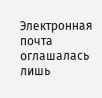Электронная почта оглашалась лишь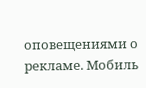оповещениями о рекламе. Мобиль